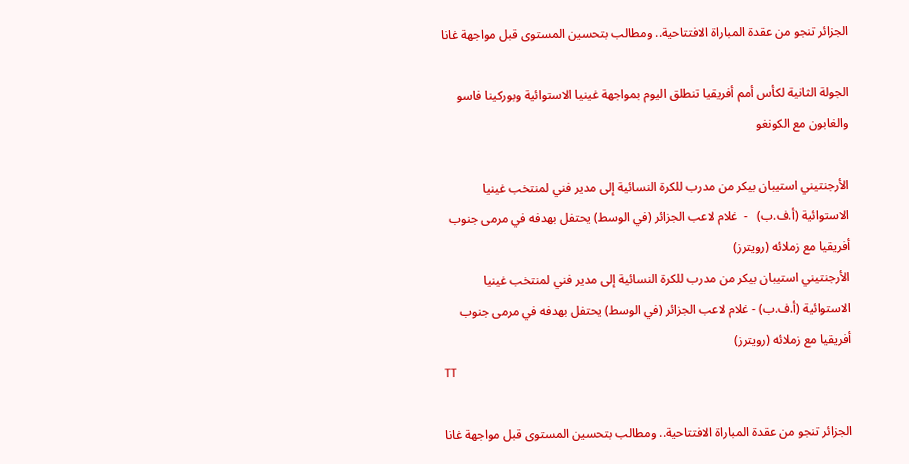الجزائر تنجو من عقدة المباراة الافتتاحية.. ومطالب بتحسين المستوى قبل مواجهة غانا

الجولة الثانية لكأس أمم أفريقيا تنطلق اليوم بمواجهة غينيا الاستوائية وبوركينا فاسو والغابون مع الكونغو

الأرجنتيني استيبان بيكر من مدرب للكرة النسائية إلى مدير فني لمنتخب غينيا الاستوائية (أ.ف.ب)   -  غلام لاعب الجزائر (في الوسط) يحتفل بهدفه في مرمى جنوب أفريقيا مع زملائه (رويترز)
الأرجنتيني استيبان بيكر من مدرب للكرة النسائية إلى مدير فني لمنتخب غينيا الاستوائية (أ.ف.ب) - غلام لاعب الجزائر (في الوسط) يحتفل بهدفه في مرمى جنوب أفريقيا مع زملائه (رويترز)
TT

الجزائر تنجو من عقدة المباراة الافتتاحية.. ومطالب بتحسين المستوى قبل مواجهة غانا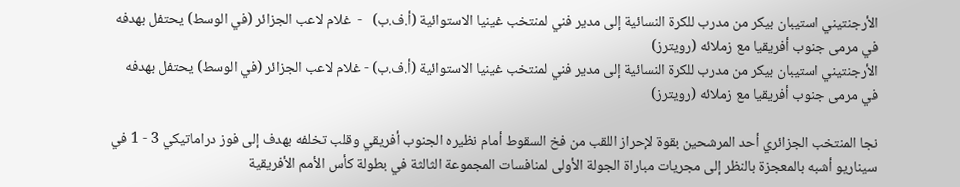الأرجنتيني استيبان بيكر من مدرب للكرة النسائية إلى مدير فني لمنتخب غينيا الاستوائية (أ.ف.ب)   -  غلام لاعب الجزائر (في الوسط) يحتفل بهدفه في مرمى جنوب أفريقيا مع زملائه (رويترز)
الأرجنتيني استيبان بيكر من مدرب للكرة النسائية إلى مدير فني لمنتخب غينيا الاستوائية (أ.ف.ب) - غلام لاعب الجزائر (في الوسط) يحتفل بهدفه في مرمى جنوب أفريقيا مع زملائه (رويترز)

نجا المنتخب الجزائري أحد المرشحين بقوة لإحراز اللقب من فخ السقوط أمام نظيره الجنوب أفريقي وقلب تخلفه بهدف إلى فوز دراماتيكي 3 - 1 في سيناريو أشبه بالمعجزة بالنظر إلى مجريات مباراة الجولة الأولى لمنافسات المجموعة الثالثة في بطولة كأس الأمم الأفريقية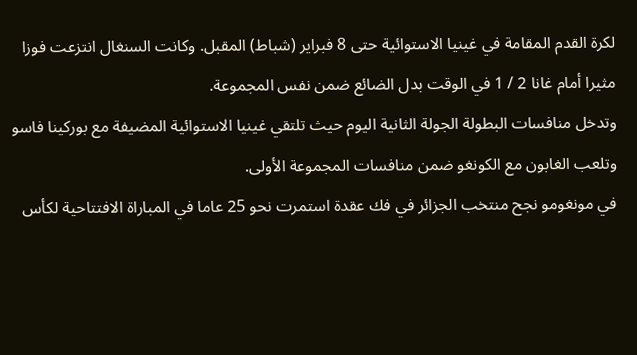لكرة القدم المقامة في غينيا الاستوائية حتى 8 فبراير (شباط) المقبل. وكانت السنغال انتزعت فوزا مثيرا أمام غانا 2 / 1 في الوقت بدل الضائع ضمن نفس المجموعة.
وتدخل منافسات البطولة الجولة الثانية اليوم حيث تلتقي غينيا الاستوائية المضيفة مع بوركينا فاسو وتلعب الغابون مع الكونغو ضمن منافسات المجموعة الأولى.
في مونغومو نجح منتخب الجزائر في فك عقدة استمرت نحو 25 عاما في المباراة الافتتاحية لكأس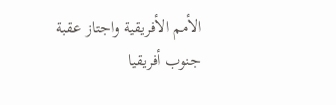الأمم الأفريقية واجتاز عقبة جنوب أفريقيا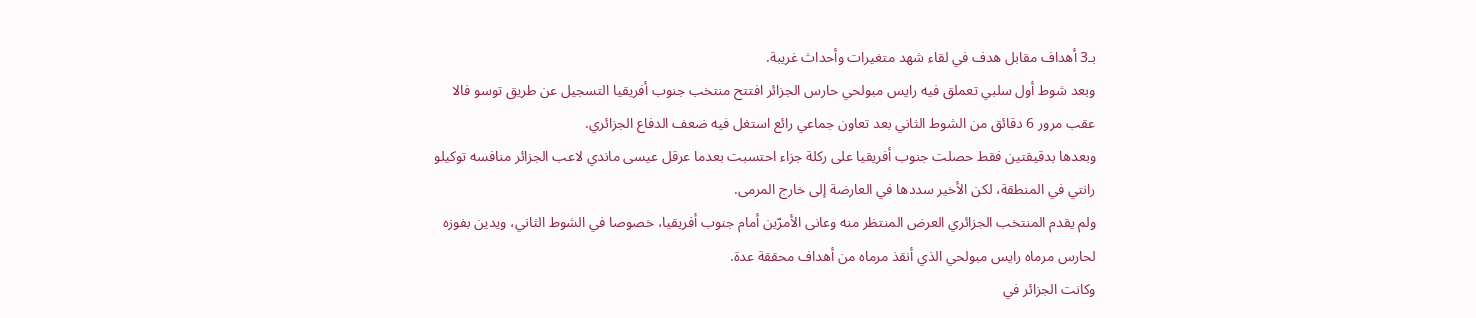بـ3 أهداف مقابل هدف في لقاء شهد متغيرات وأحداث غريبة.
وبعد شوط أول سلبي تعملق فيه رايس مبولحي حارس الجزائر افتتح منتخب جنوب أفريقيا التسجيل عن طريق توسو فالا عقب مرور 6 دقائق من الشوط الثاني بعد تعاون جماعي رائع استغل فيه ضعف الدفاع الجزائري.
وبعدها بدقيقتين فقط حصلت جنوب أفريقيا على ركلة جزاء احتسبت بعدما عرقل عيسى ماندي لاعب الجزائر منافسه توكيلو رانتي في المنطقة، لكن الأخير سددها في العارضة إلى خارج المرمى.
ولم يقدم المنتخب الجزائري العرض المنتظر منه وعانى الأمرّين أمام جنوب أفريقيا، خصوصا في الشوط الثاني، ويدين بفوزه لحارس مرماه رايس مبولحي الذي أنقذ مرماه من أهداف محققة عدة.
وكانت الجزائر في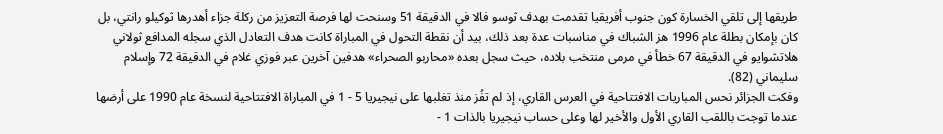طريقها إلى تلقي الخسارة كون جنوب أفريقيا تقدمت بهدف ثوسو فالا في الدقيقة 51 وسنحت لها فرصة التعزيز من ركلة جزاء أهدرها ثوكيلو رانتي، بل كان بإمكان بطلة عام 1996 هز الشباك في مناسبات عدة بعد ذلك، بيد أن نقطة التحول في المباراة كانت هدف التعادل الذي سجله المدافع ثولاني هلاتشوايو في الدقيقة 67 خطأ في مرمى منتخب بلاده، حيث سجل بعده «محاربو الصحراء» هدفين آخرين عبر فوزي غلام في الدقيقة 72 وإسلام سليماني (82).
وفكت الجزائر نحس المباريات الافتتاحية في العرس القاري، إذ لم تفُز منذ تغلبها على نيجيريا 5 - 1 في المباراة الافتتاحية لنسخة عام 1990 على أرضها عندما توجت باللقب القاري الأول والأخير لها وعلى حساب نيجيريا بالذات 1 -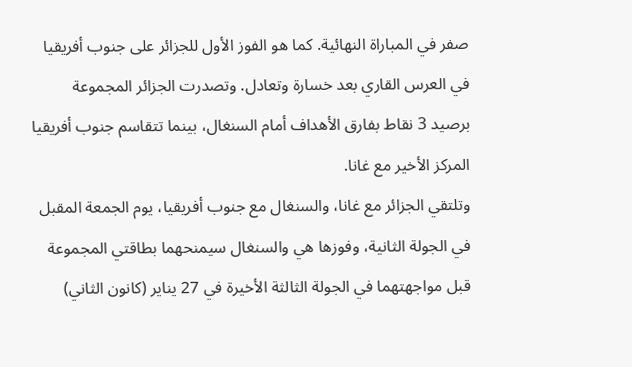صفر في المباراة النهائية. كما هو الفوز الأول للجزائر على جنوب أفريقيا في العرس القاري بعد خسارة وتعادل. وتصدرت الجزائر المجموعة برصيد 3 نقاط بفارق الأهداف أمام السنغال، بينما تتقاسم جنوب أفريقيا المركز الأخير مع غانا.
وتلتقي الجزائر مع غانا، والسنغال مع جنوب أفريقيا، يوم الجمعة المقبل في الجولة الثانية، وفوزها هي والسنغال سيمنحهما بطاقتي المجموعة قبل مواجهتهما في الجولة الثالثة الأخيرة في 27 يناير (كانون الثاني)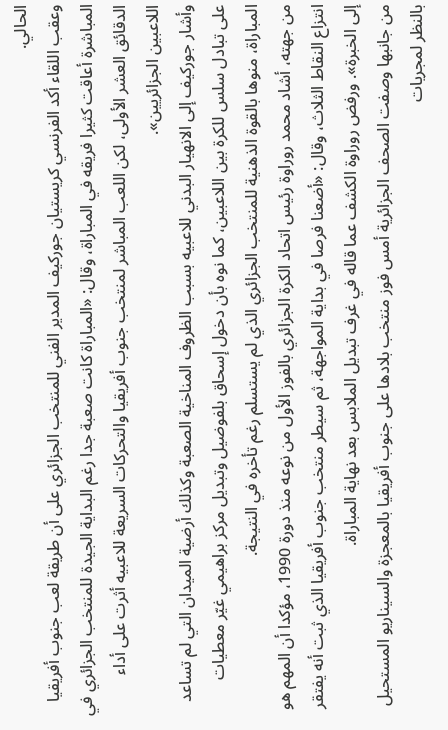الحالي.
وعقب اللقاء أكد الفرنسي كريستيان جوركيف المدير الفني للمنتخب الجزائري على أن طريقة لعب جنوب أفريقيا المباشرة أعاقت كثيرا فريقه في المباراة، وقال: «المباراة كانت صعبة جدا رغم البداية الجيدة للمنتخب الجزائري في الدقائق العشر الأولى، لكن اللعب المباشر لمنتخب جنوب أفريقيا والتحركات السريعة للاعبيه أثرت على أداء اللاعبين الجزائريين».
وأشار جوركيف إلى الانهيار البدني للاعبيه بسبب الظروف المناخية الصعبة وكذلك أرضية الميدان التي لم تساعد على تبادل سلس للكرة بين اللاعبين، كما نوه بأن دخول إسحاق بلفوضيل وتبديل مركز براهيمي غيّر معطيات المباراة، منوها بالقوة الذهنية للمنتخب الجزائري الذي لم يستسلم رغم تأخره في النتيجة.
من جهته، أشاد محمد روراوة رئيس اتحاد الكرة الجزائري بالفوز الأول من نوعه منذ دورة 1990، مؤكدا أن المهم هو انتزاع النقاط الثلاث، وقال: «أضعنا فرصا في بداية المواجهة، ثم سيطر منتخب جنوب أفريقيا الذي ثبت أنه يفتقر إلى الخبرة». ورفض روراوة الكشف عما قاله في غرف تبديل الملابس بعد نهاية المباراة.
من جانبها وصفت الصحف الجزائرية أمس فوز منتخب بلادها على جنوب أفريقيا بالمعجزة والسيناريو المستحيل بالنظر لمجريات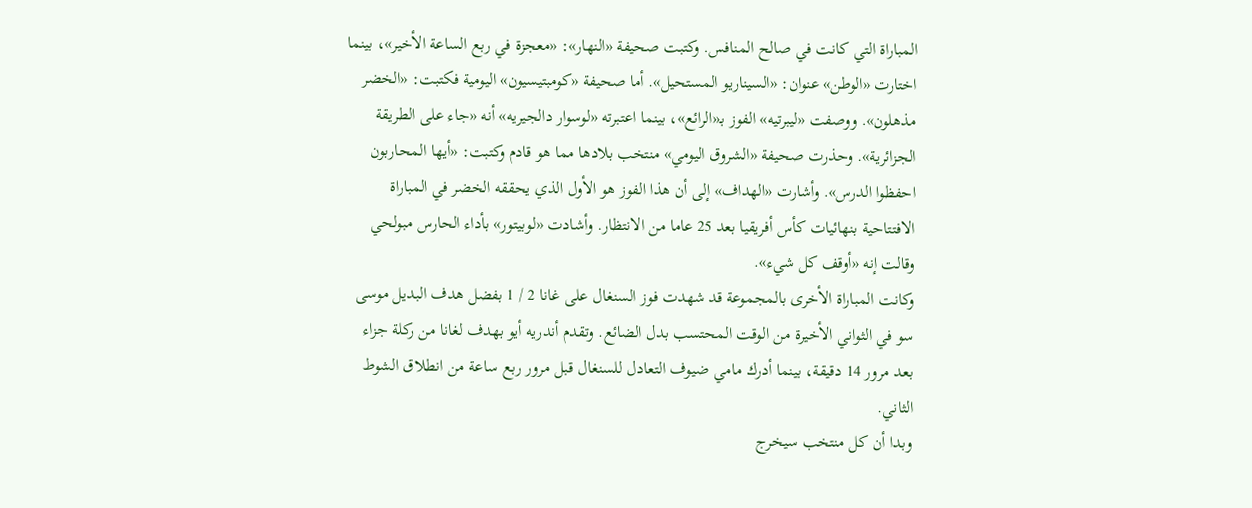المباراة التي كانت في صالح المنافس. وكتبت صحيفة «النهار»: «معجزة في ربع الساعة الأخير»، بينما اختارت «الوطن» عنوان: «السيناريو المستحيل». أما صحيفة «كومبتيسيون» اليومية فكتبت: «الخضر مذهلون». ووصفت «ليبرتيه» الفوز بـ«الرائع»، بينما اعتبرته «لوسوار دالجيريه» أنه «جاء على الطريقة الجزائرية». وحذرت صحيفة «الشروق اليومي» منتخب بلادها مما هو قادم وكتبت: «أيها المحاربون احفظوا الدرس». وأشارت «الهداف» إلى أن هذا الفوز هو الأول الذي يحققه الخضر في المباراة الافتتاحية بنهائيات كأس أفريقيا بعد 25 عاما من الانتظار. وأشادت «لوبيتور» بأداء الحارس مبولحي وقالت إنه «أوقف كل شيء».
وكانت المباراة الأخرى بالمجموعة قد شهدت فوز السنغال على غانا 2 / 1 بفضل هدف البديل موسى سو في الثواني الأخيرة من الوقت المحتسب بدل الضائع. وتقدم أندريه أيو بهدف لغانا من ركلة جزاء بعد مرور 14 دقيقة، بينما أدرك مامي ضيوف التعادل للسنغال قبل مرور ربع ساعة من انطلاق الشوط الثاني.
وبدا أن كل منتخب سيخرج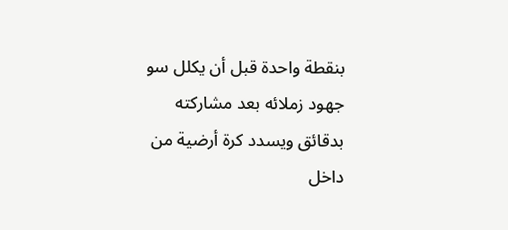بنقطة واحدة قبل أن يكلل سو جهود زملائه بعد مشاركته بدقائق ويسدد كرة أرضية من داخل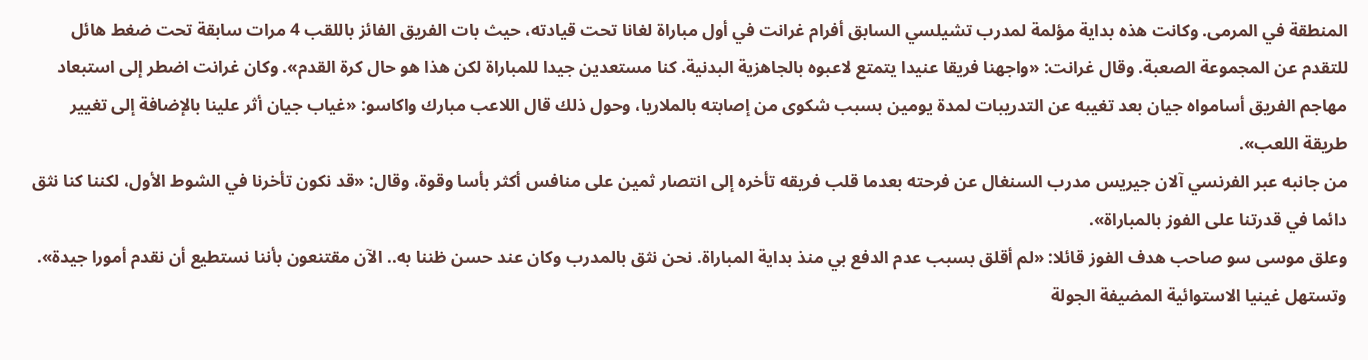المنطقة في المرمى. وكانت هذه بداية مؤلمة لمدرب تشيلسي السابق أفرام غرانت في أول مباراة لغانا تحت قيادته، حيث بات الفريق الفائز باللقب 4 مرات سابقة تحت ضغط هائل للتقدم عن المجموعة الصعبة. وقال غرانت: «واجهنا فريقا عنيدا يتمتع لاعبوه بالجاهزية البدنية. كنا مستعدين جيدا للمباراة لكن هذا هو حال كرة القدم». وكان غرانت اضطر إلى استبعاد مهاجم الفريق أسامواه جيان بعد تغيبه عن التدريبات لمدة يومين بسبب شكوى من إصابته بالملاريا، وحول ذلك قال اللاعب مبارك واكاسو: «غياب جيان أثر علينا بالإضافة إلى تغيير طريقة اللعب».
من جانبه عبر الفرنسي آلان جيريس مدرب السنغال عن فرحته بعدما قلب فريقه تأخره إلى انتصار ثمين على منافس أكثر بأسا وقوة، وقال: «قد نكون تأخرنا في الشوط الأول، لكننا كنا نثق دائما في قدرتنا على الفوز بالمباراة».
وعلق موسى سو صاحب هدف الفوز قائلا: «لم أقلق بسبب عدم الدفع بي منذ بداية المباراة. نحن نثق بالمدرب وكان عند حسن ظننا به.. الآن مقتنعون بأننا نستطيع أن نقدم أمورا جيدة».
وتستهل غينيا الاستوائية المضيفة الجولة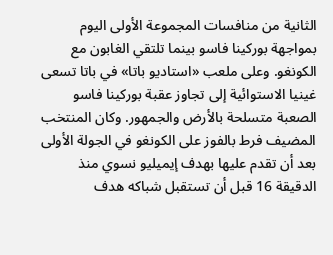الثانية من منافسات المجموعة الأولى اليوم بمواجهة بوركينا فاسو بينما تلتقي الغابون مع الكونغو. وعلى ملعب «استاديو باتا» في باتا تسعى غينيا الاستوائية إلى تجاوز عقبة بوركينا فاسو الصعبة متسلحة بالأرض والجمهور. وكان المنتخب المضيف فرط بالفوز على الكونغو في الجولة الأولى بعد أن تقدم عليها بهدف إيميليو نسوي منذ الدقيقة 16 قبل أن تستقبل شباكه هدف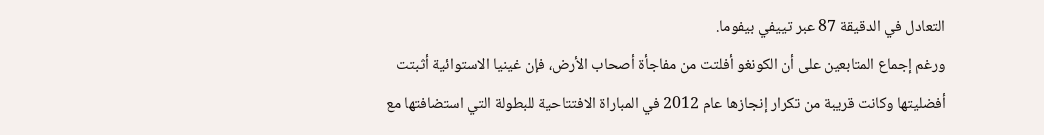التعادل في الدقيقة 87 عبر تييفي بيفوما.
ورغم إجماع المتابعين على أن الكونغو أفلتت من مفاجأة أصحاب الأرض، فإن غينيا الاستوائية أثبتت أفضليتها وكانت قريبة من تكرار إنجازها عام 2012 في المباراة الافتتاحية للبطولة التي استضافتها مع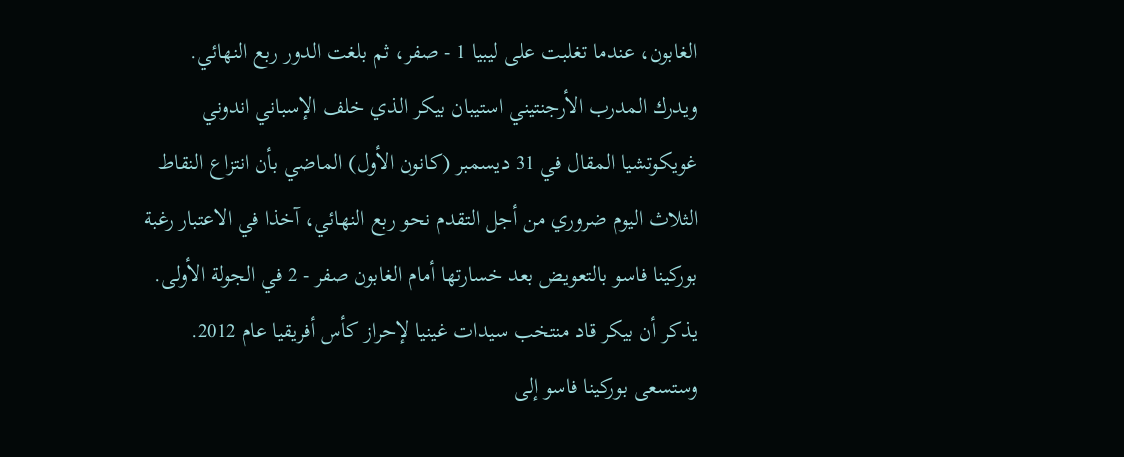الغابون، عندما تغلبت على ليبيا 1 - صفر، ثم بلغت الدور ربع النهائي.
ويدرك المدرب الأرجنتيني استيبان بيكر الذي خلف الإسباني اندوني غويكوتشيا المقال في 31 ديسمبر (كانون الأول) الماضي بأن انتزاع النقاط الثلاث اليوم ضروري من أجل التقدم نحو ربع النهائي، آخذا في الاعتبار رغبة بوركينا فاسو بالتعويض بعد خسارتها أمام الغابون صفر - 2 في الجولة الأولى.
يذكر أن بيكر قاد منتخب سيدات غينيا لإحراز كأس أفريقيا عام 2012. وستسعى بوركينا فاسو إلى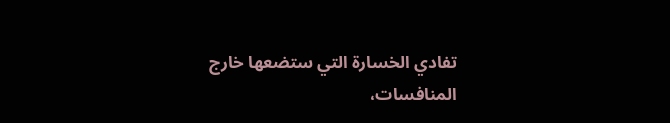تفادي الخسارة التي ستضعها خارج المنافسات،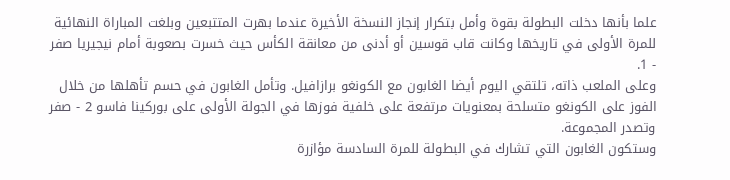علما بأنها دخلت البطولة بقوة وأمل بتكرار إنجاز النسخة الأخيرة عندما بهرت المتتبعين وبلغت المباراة النهائية للمرة الأولى في تاريخها وكانت قاب قوسين أو أدنى من معانقة الكأس حيث خسرت بصعوبة أمام نيجيريا صفر - 1.
وعلى الملعب ذاته، تلتقي اليوم أيضا الغابون مع الكونغو برازافيل. وتأمل الغابون في حسم تأهلها من خلال الفوز على الكونغو متسلحة بمعنويات مرتفعة على خلفية فوزها في الجولة الأولى على بوركينا فاسو 2 - صفر وتصدر المجموعة.
وستكون الغابون التي تشارك في البطولة للمرة السادسة مؤازرة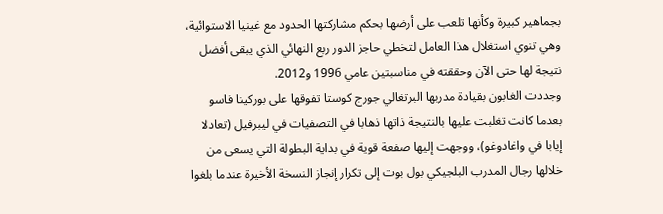بجماهير كبيرة وكأنها تلعب على أرضها بحكم مشاركتها الحدود مع غينيا الاستوائية، وهي تنوي استغلال هذا العامل لتخطي حاجز الدور ربع النهائي الذي يبقى أفضل نتيجة لها حتى الآن وحققته في مناسبتين عامي 1996 و2012.
وجددت الغابون بقيادة مدربها البرتغالي جورج كوستا تفوقها على بوركينا فاسو بعدما كانت تغلبت عليها بالنتيجة ذاتها ذهابا في التصفيات في ليبرفيل (تعادلا إيابا في واغادوغو)، ووجهت إليها صفعة قوية في بداية البطولة التي يسعى من خلالها رجال المدرب البلجيكي بول بوت إلى تكرار إنجاز النسخة الأخيرة عندما بلغوا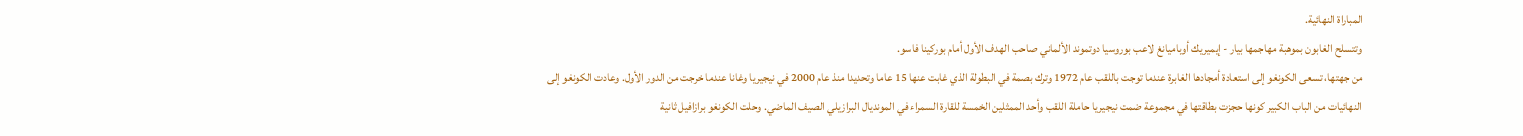المباراة النهائية.
وتتسلح الغابون بموهبة مهاجمها بيار - إيميريك أوباميانغ لاعب بوروسيا دوتموند الألماني صاحب الهدف الأول أمام بوركينا فاسو.
من جهتها، تسعى الكونغو إلى استعادة أمجادها الغابرة عندما توجت باللقب عام 1972 وترك بصمة في البطولة الذي غابت عنها 15 عاما وتحديدا منذ عام 2000 في نيجيريا وغانا عندما خرجت من الدور الأول. وعادت الكونغو إلى النهائيات من الباب الكبير كونها حجزت بطاقتها في مجموعة ضمت نيجيريا حاملة اللقب وأحد الممثلين الخمسة للقارة السمراء في المونديال البرازيلي الصيف الماضي. وحلت الكونغو برازافيل ثانية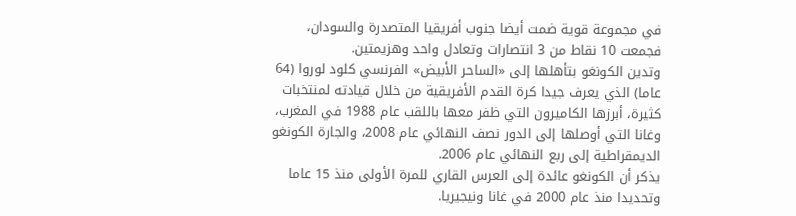في مجموعة قوية ضمت أيضا جنوب أفريقيا المتصدرة والسودان، فجمعت 10 نقاط من 3 انتصارات وتعادل واحد وهزيمتين.
وتدين الكونغو بتأهلها إلى «الساحر الأبيض» الفرنسي كلود لوروا (64 عاما) الذي يعرف جيدا كرة القدم الأفريقية من خلال قيادته لمنتخبات كثيرة، أبرزها الكاميرون التي ظفر معها باللقب عام 1988 في المغرب، وغانا التي أوصلها إلى الدور نصف النهائي عام 2008، والجارة الكونغو الديمقراطية إلى ربع النهائي عام 2006.
يذكر أن الكونغو عائدة إلى العرس القاري للمرة الأولى منذ 15 عاما وتحديدا منذ عام 2000 في غانا ونيجيريا.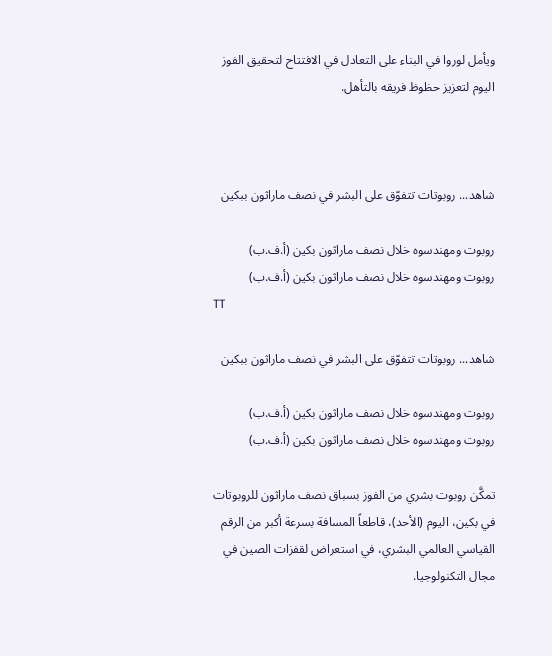ويأمل لوروا في البناء على التعادل في الافتتاح لتحقيق الفوز اليوم لتعزيز حظوظ فريقه بالتأهل.



شاهد... روبوتات تتفوّق على البشر في نصف ماراثون ببكين

روبوت ومهندسوه خلال نصف ماراثون بكين (أ.ف.ب)
روبوت ومهندسوه خلال نصف ماراثون بكين (أ.ف.ب)
TT

شاهد... روبوتات تتفوّق على البشر في نصف ماراثون ببكين

روبوت ومهندسوه خلال نصف ماراثون بكين (أ.ف.ب)
روبوت ومهندسوه خلال نصف ماراثون بكين (أ.ف.ب)

تمكَّن روبوت بشري من الفوز بسباق نصف ماراثون للروبوتات في بكين، اليوم (الأحد)، قاطعاً المسافة بسرعة أكبر من الرقم القياسي العالمي البشري، في استعراض لقفزات الصين في مجال التكنولوجيا.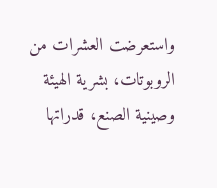واستعرضت العشرات ‌من الروبوتات، بشرية الهيئة وصينية الصنع، قدراتها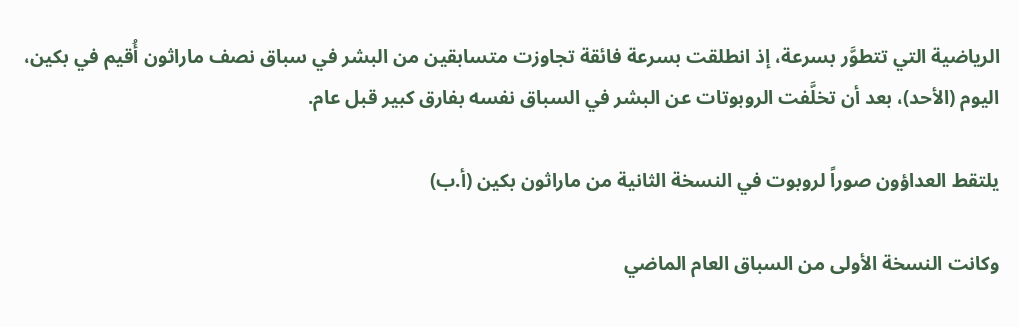الرياضية التي تتطوَّر بسرعة، إذ انطلقت بسرعة فائقة تجاوزت متسابقين من البشر في سباق نصف ماراثون أُقيم في بكين، اليوم (الأحد)، بعد أن تخلَّفت الروبوتات عن البشر في السباق نفسه بفارق كبير قبل عام.

يلتقط العداؤون صوراً لروبوت في النسخة الثانية من ماراثون بكين (أ.ب)

وكانت النسخة الأولى من السباق العام الماضي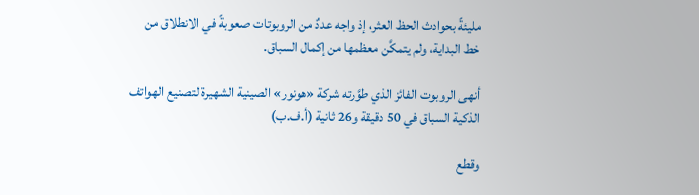مليئةً بحوادث الحظ العثر، إذ واجه عددٌ من الروبوتات صعوبةً في الانطلاق من خط البداية، ولم يتمكَّن معظمها ‌من إكمال ‌السباق.

أنهى الروبوت الفائز الذي طوَّرته شركة «هونور» الصينية الشهيرة لتصنيع الهواتف الذكية السباق في 50 دقيقة و26 ثانية (أ.ف.ب)

وقطع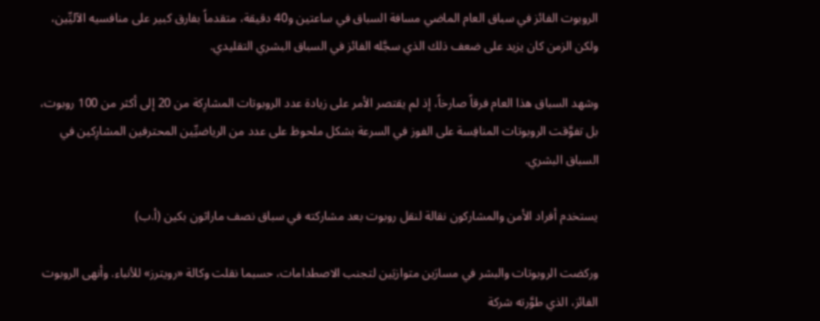الروبوت الفائز في سباق ‌العام الماضي مسافة السباق في ساعتين و40 دقيقة، متقدماً بفارق كبير على منافسيه الآليِّين، ولكن الزمن كان يزيد على ضعف ذلك الذي سجَّله الفائز في السباق البشري التقليدي.

وشهد السباق هذا العام فرقاً صارخاً، إذ لم يقتصر الأمر على زيادة عدد الروبوتات المشارِكة من 20 إلى أكثر من 100 روبوت، بل تفوَّقت الروبوتات ‌المنافِسة على الفوز ‌في السرعة بشكل ملحوظ على عدد من الرياضيِّين المحترفين المشارِكين ‌في السباق البشري.

يستخدم أفراد الأمن والمشاركون نقالة لنقل روبوت بعد مشاركته في سباق نصف ماراثون بكين (أ.ب)

وركضت الروبوتات والبشر في مسارَين ‌متوازيَين لتجنب الاصطدامات، حسبما نقلت وكالة «رويترز» للأنباء. وأنهى الروبوت الفائز، الذي طوَّرته شركة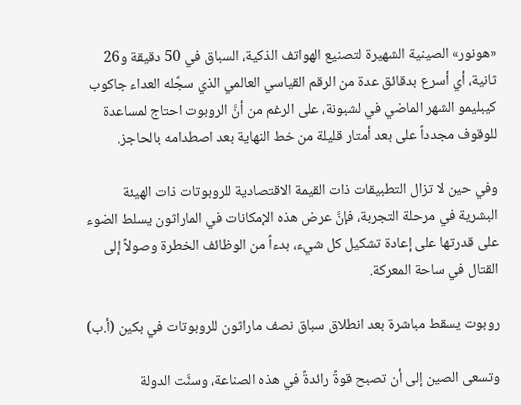«هونور» الصينية الشهيرة لتصنيع الهواتف الذكية، السباق في 50 دقيقة و26 ثانية، أي أسرع بدقائق عدة من الرقم ‌القياسي العالمي الذي سجَّله العداء جاكوب كيبليمو الشهر الماضي في لشبونة، على الرغم من أنَّ الروبوت احتاج لمساعدة للوقوف مجدداً على بعد أمتار قليلة من خط النهاية بعد اصطدامه بالحاجز.

وفي حين لا تزال التطبيقات ذات القيمة الاقتصادية للروبوتات ذات الهيئة البشرية في مرحلة التجربة، فإنَّ عرض هذه الإمكانات في الماراثون يسلط الضوء على قدرتها على إعادة تشكيل كل شيء، بدءاً من الوظائف الخطرة وصولاً إلى القتال في ساحة المعركة.

روبوت يسقط مباشرة بعد انطلاق سباق نصف ماراثون للروبوتات في بكين (أ.ب)

وتسعى الصين إلى أن تصبح قوةً رائدةً في هذه الصناعة، وسنَّت الدولة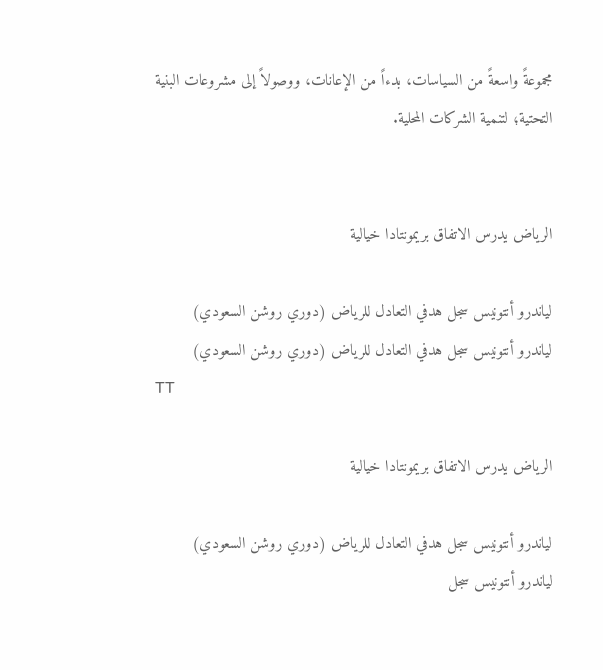مجموعةً واسعةً من السياسات، بدءاً من الإعانات، ووصولاً إلى مشروعات البنية التحتية؛ لتنمية الشركات المحلية.


الرياض يدرس الاتفاق بريمونتادا خيالية

لياندرو أنتونيس سجل هدفي التعادل للرياض (دوري روشن السعودي)
لياندرو أنتونيس سجل هدفي التعادل للرياض (دوري روشن السعودي)
TT

الرياض يدرس الاتفاق بريمونتادا خيالية

لياندرو أنتونيس سجل هدفي التعادل للرياض (دوري روشن السعودي)
لياندرو أنتونيس سجل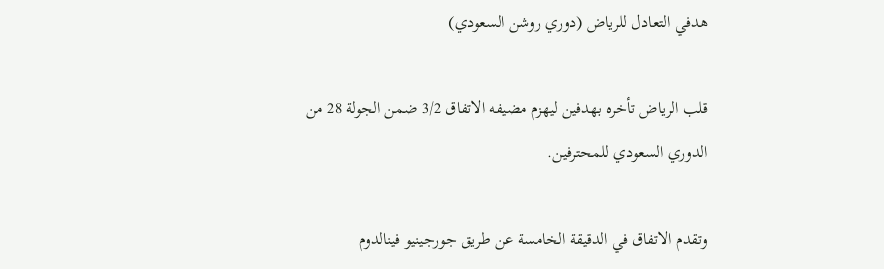هدفي التعادل للرياض (دوري روشن السعودي)

قلب الرياض تأخره بهدفين ليهزم مضيفه الاتفاق 3/2 ضمن الجولة 28 من الدوري السعودي للمحترفين.

وتقدم الاتفاق في الدقيقة الخامسة عن طريق جورجينيو فينالدوم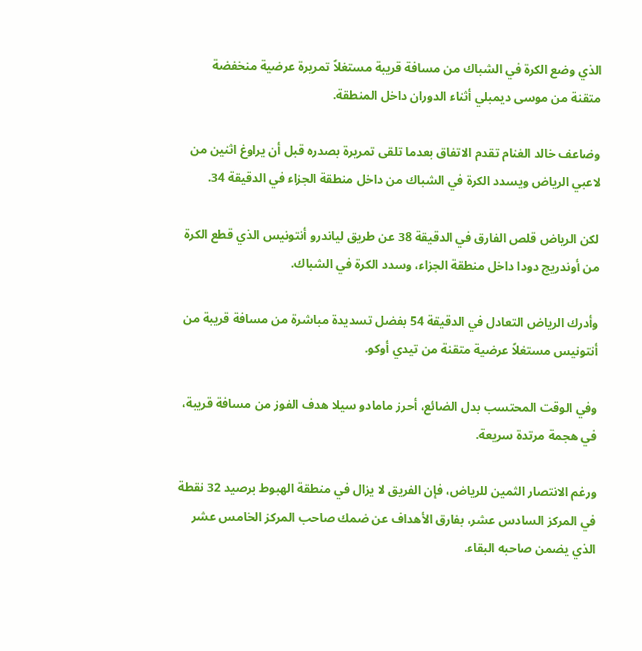الذي وضع الكرة في الشباك من مسافة قريبة مستغلاً تمريرة عرضية منخفضة متقنة من موسى ديمبلي أثناء الدوران داخل المنطقة.

وضاعف خالد الغنام تقدم الاتفاق بعدما تلقى تمريرة بصدره قبل أن يراوغ اثنين من لاعبي الرياض ويسدد الكرة في الشباك من داخل منطقة الجزاء في الدقيقة 34.

لكن الرياض قلص الفارق في الدقيقة 38 عن طريق لياندرو أنتونيس الذي قطع الكرة من أوندريج دودا داخل منطقة الجزاء، وسدد الكرة في الشباك.

وأدرك الرياض التعادل في الدقيقة 54 بفضل تسديدة مباشرة من مسافة قريبة من أنتونيس مستغلاً عرضية متقنة من تيدي أوكو.

وفي الوقت المحتسب بدل الضائع، أحرز مامادو سيلا هدف الفوز من مسافة قريبة، في هجمة مرتدة سريعة.

ورغم الانتصار الثمين للرياض، فإن الفريق لا يزال في منطقة الهبوط برصيد 32 نقطة في المركز السادس عشر، بفارق الأهداف عن ضمك صاحب المركز الخامس عشر الذي يضمن صاحبه البقاء.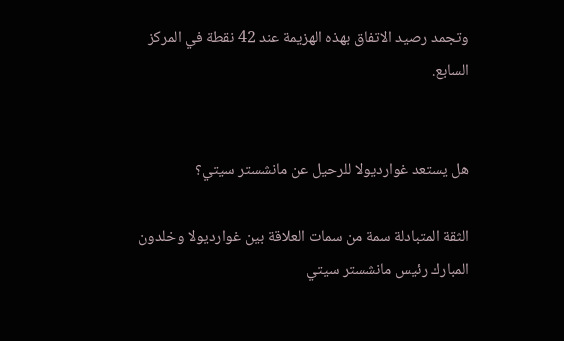وتجمد رصيد الاتفاق بهذه الهزيمة عند 42 نقطة في المركز السابع.


هل يستعد غوارديولا للرحيل عن مانشستر سيتي؟

الثقة المتبادلة سمة من سمات العلاقة بين غوارديولا وخلدون المبارك رئيس مانشستر سيتي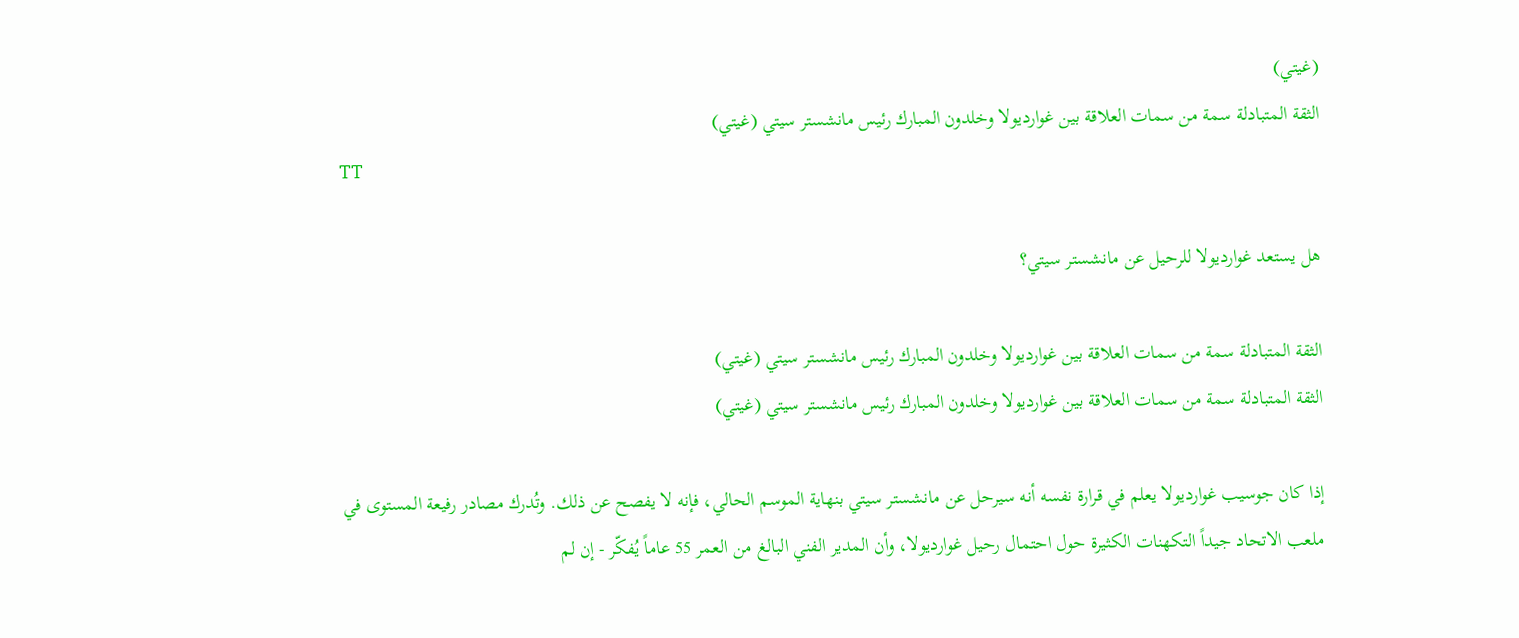(غيتي)
الثقة المتبادلة سمة من سمات العلاقة بين غوارديولا وخلدون المبارك رئيس مانشستر سيتي (غيتي)
TT

هل يستعد غوارديولا للرحيل عن مانشستر سيتي؟

الثقة المتبادلة سمة من سمات العلاقة بين غوارديولا وخلدون المبارك رئيس مانشستر سيتي (غيتي)
الثقة المتبادلة سمة من سمات العلاقة بين غوارديولا وخلدون المبارك رئيس مانشستر سيتي (غيتي)

إذا كان جوسيب غوارديولا يعلم في قرارة نفسه أنه سيرحل عن مانشستر سيتي بنهاية الموسم الحالي، فإنه لا يفصح عن ذلك. وتُدرك مصادر رفيعة المستوى في ملعب الاتحاد جيداً التكهنات الكثيرة حول احتمال رحيل غوارديولا، وأن المدير الفني البالغ من العمر 55 عاماً يُفكّر - إن لم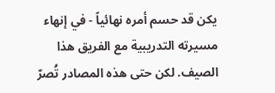يكن قد حسم أمره نهائياً - في إنهاء مسيرته التدريبية مع الفريق هذا الصيف. لكن حتى هذه المصادر تُصرّ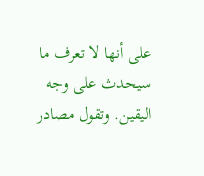على أنها لا تعرف ما سيحدث على وجه اليقين. وتقول مصادر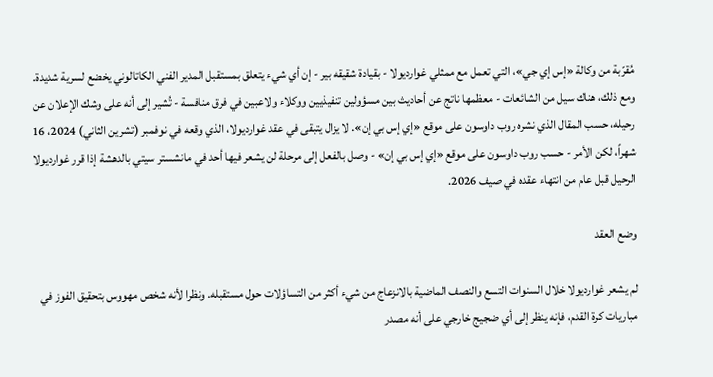مُقرّبة من وكالة «إس إي جي»، التي تعمل مع ممثلي غوارديولا - بقيادة شقيقه بير - إن أي شيء يتعلق بمستقبل المدير الفني الكاتالوني يخضع لسرية شديدة. ومع ذلك، هناك سيل من الشائعات - معظمها ناتج عن أحاديث بين مسؤولين تنفيذيين ووكلاء ولاعبين في فرق منافسة - تُشير إلى أنه على وشك الإعلان عن رحيله، حسب المقال الذي نشره روب داوسون على موقع «إي إس بي إن». لا يزال يتبقى في عقد غوارديولا، الذي وقعه في نوفمبر (تشرين الثاني) 2024، 16 شهراً، لكن الأمر - حسب روب داوسون على موقع «إي إس بي إن» - وصل بالفعل إلى مرحلة لن يشعر فيها أحد في مانشستر سيتي بالدهشة إذا قرر غوارديولا الرحيل قبل عام من انتهاء عقده في صيف 2026.

وضع العقد

لم يشعر غوارديولا خلال السنوات التسع والنصف الماضية بالانزعاج من شيء أكثر من التساؤلات حول مستقبله. ونظرا لأنه شخص مهووس بتحقيق الفوز في مباريات كرة القدم، فإنه ينظر إلى أي ضجيج خارجي على أنه مصدر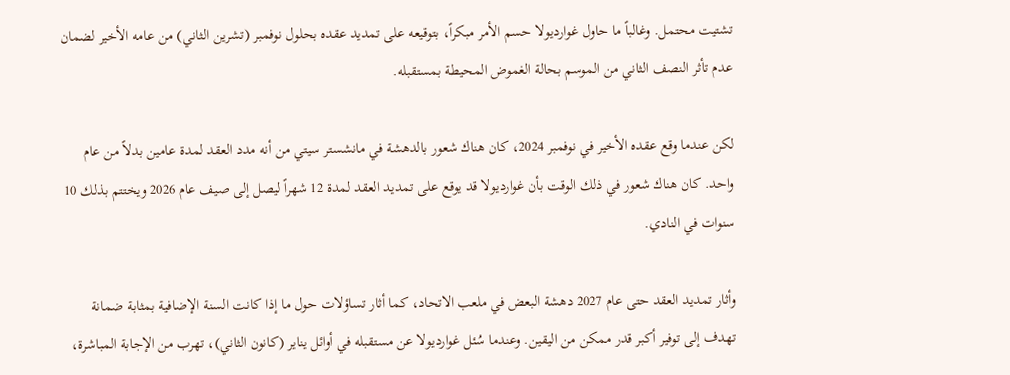تشتيت محتمل. وغالباً ما حاول غوارديولا حسم الأمر مبكراً، بتوقيعه على تمديد عقده بحلول نوفمبر (تشرين الثاني) من عامه الأخير لضمان عدم تأثر النصف الثاني من الموسم بحالة الغموض المحيطة بمستقبله.

لكن عندما وقع عقده الأخير في نوفمبر 2024، كان هناك شعور بالدهشة في مانشستر سيتي من أنه مدد العقد لمدة عامين بدلاً من عام واحد. كان هناك شعور في ذلك الوقت بأن غوارديولا قد يوقع على تمديد العقد لمدة 12 شهراً ليصل إلى صيف عام 2026 ويختتم بذلك 10 سنوات في النادي.

وأثار تمديد العقد حتى عام 2027 دهشة البعض في ملعب الاتحاد، كما أثار تساؤلات حول ما إذا كانت السنة الإضافية بمثابة ضمانة تهدف إلى توفير أكبر قدر ممكن من اليقين. وعندما سُئل غوارديولا عن مستقبله في أوائل يناير (كانون الثاني)، تهرب من الإجابة المباشرة،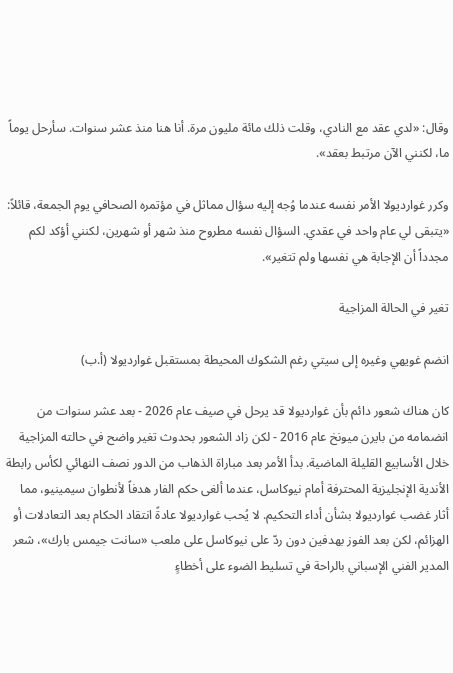وقال: «لدي عقد مع النادي، وقلت ذلك مائة مليون مرة. أنا هنا منذ عشر سنوات. سأرحل يوماً ما، لكنني الآن مرتبط بعقد».

وكرر غوارديولا الأمر نفسه عندما وُجه إليه سؤال مماثل في مؤتمره الصحافي يوم الجمعة، قائلاً: «يتبقى لي عام واحد في عقدي. السؤال نفسه مطروح منذ شهر أو شهرين، لكنني أؤكد لكم مجدداً أن الإجابة هي نفسها ولم تتغير».

تغير في الحالة المزاجية

انضم غويهي وغيره إلى سيتي رغم الشكوك المحيطة بمستقبل غوارديولا (أ.ب)

كان هناك شعور دائم بأن غوارديولا قد يرحل في صيف عام 2026 - بعد عشر سنوات من انضمامه من بايرن ميونخ عام 2016 - لكن زاد الشعور بحدوث تغير واضح في حالته المزاجية خلال الأسابيع القليلة الماضية. بدأ الأمر بعد مباراة الذهاب من الدور نصف النهائي لكأس رابطة الأندية الإنجليزية المحترفة أمام نيوكاسل، عندما ألغى حكم الفار هدفاً لأنطوان سيمينيو، مما أثار غضب غوارديولا بشأن أداء التحكيم. لا يُحب غوارديولا عادةً انتقاد الحكام بعد التعادلات أو الهزائم، لكن بعد الفوز بهدفين دون ردّ على نيوكاسل على ملعب «سانت جيمس بارك»، شعر المدير الفني الإسباني بالراحة في تسليط الضوء على أخطاءٍ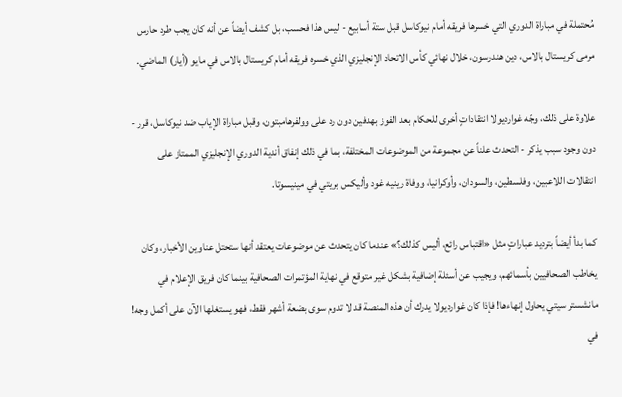مُحتملة في مباراة الدوري التي خسرها فريقه أمام نيوكاسل قبل ستة أسابيع - ليس هذا فحسب، بل كشف أيضاً عن أنه كان يجب طرد حارس مرمى كريستال بالاس، دين هندرسون، خلال نهائي كأس الاتحاد الإنجليزي الذي خسره فريقه أمام كريستال بالاس في مايو (أيار) الماضي.

علاوة على ذلك، وجّه غوارديولا انتقاداتٍ أخرى للحكام بعد الفوز بهدفين دون رد على وولفرهامبتون، وقبل مباراة الإياب ضد نيوكاسل، قرر - دون وجود سبب يذكر - التحدث علناً عن مجموعة من الموضوعات المختلفة، بما في ذلك إنفاق أندية الدوري الإنجليزي الممتاز على انتقالات اللاعبين، وفلسطين، والسودان، وأوكرانيا، ووفاة رينيه غود وأليكس بريتي في مينيسوتا.

كما بدأ أيضاً بترديد عباراتٍ مثل «اقتباس رائع، أليس كذلك؟» عندما كان يتحدث عن موضوعات يعتقد أنها ستحتل عناوين الأخبار، وكان يخاطب الصحافيين بأسمائهم، ويجيب عن أسئلة إضافية بشكل غير متوقع في نهاية المؤتمرات الصحافية بينما كان فريق الإعلام في مانشستر سيتي يحاول إنهاءها! فإذا كان غوارديولا يدرك أن هذه المنصة قد لا تدوم سوى بضعة أشهر فقط، فهو يستغلها الآن على أكمل وجه! في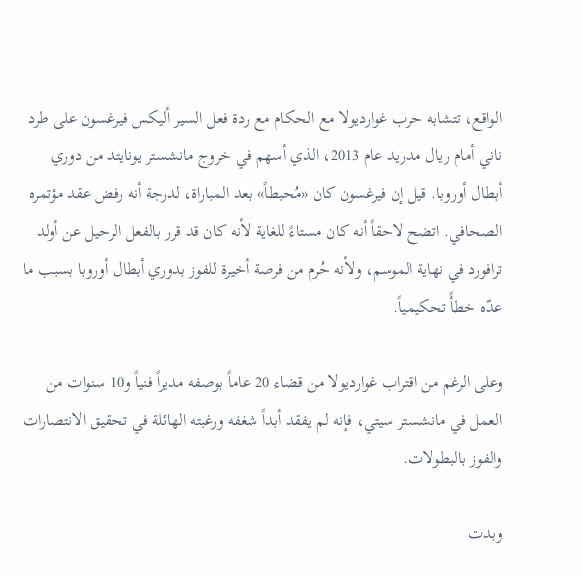الواقع، تتشابه حرب غوارديولا مع الحكام مع ردة فعل السير أليكس فيرغسون على طرد ناني أمام ريال مدريد عام 2013، الذي أسهم في خروج مانشستر يونايتد من دوري أبطال أوروبا. قيل إن فيرغسون كان «مُحبطاً» بعد المباراة، لدرجة أنه رفض عقد مؤتمره الصحافي. اتضح لاحقاً أنه كان مستاءً للغاية لأنه كان قد قرر بالفعل الرحيل عن أولد ترافورد في نهاية الموسم، ولأنه حُرم من فرصة أخيرة للفوز بدوري أبطال أوروبا بسبب ما عدّه خطأً تحكيمياً.

وعلى الرغم من اقتراب غوارديولا من قضاء 20 عاماً بوصفه مديراً فنياً و10 سنوات من العمل في مانشستر سيتي، فإنه لم يفقد أبداً شغفه ورغبته الهائلة في تحقيق الانتصارات والفوز بالبطولات.

وبدت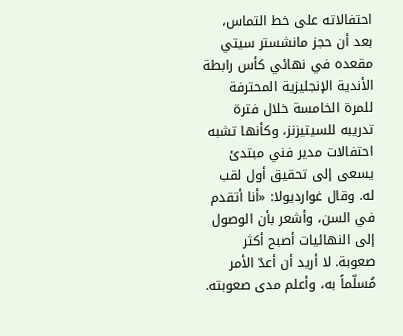احتفالاته على خط التماس، بعد أن حجز مانشستر سيتي مقعده في نهائي كأس رابطة الأندية الإنجليزية المحترفة للمرة الخامسة خلال فترة تدريبه للسيتيزنز، وكأنها تشبه احتفالات مدير فني مبتدئ يسعى إلى تحقيق أول لقب له. وقال غوارديولا: «أنا أتقدم في السن، وأشعر بأن الوصول إلى النهائيات أصبح أكثر صعوبة. لا أريد أن أعدّ الأمر مُسلّماً به، وأعلم مدى صعوبته.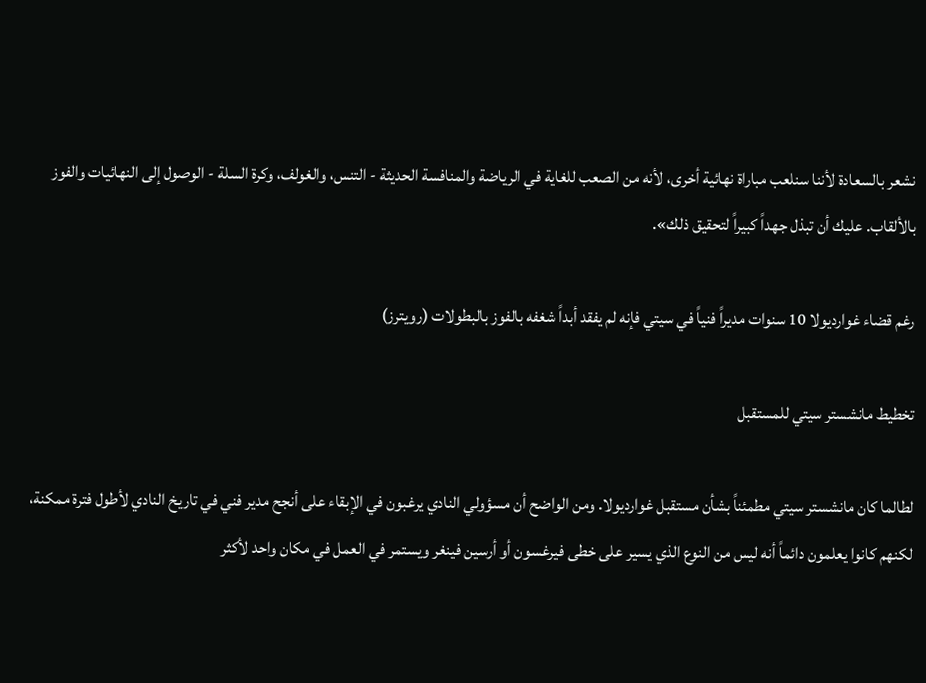نشعر بالسعادة لأننا سنلعب مباراة نهائية أخرى، لأنه من الصعب للغاية في الرياضة والمنافسة الحديثة - التنس، والغولف، وكرة السلة - الوصول إلى النهائيات والفوز بالألقاب. عليك أن تبذل جهداً كبيراً لتحقيق ذلك».

رغم قضاء غوارديولا 10 سنوات مديراً فنياً في سيتي فإنه لم يفقد أبداً شغفه بالفوز بالبطولات (رويترز)

تخطيط مانشستر سيتي للمستقبل

لطالما كان مانشستر سيتي مطمئناً بشأن مستقبل غوارديولا. ومن الواضح أن مسؤولي النادي يرغبون في الإبقاء على أنجح مدير فني في تاريخ النادي لأطول فترة ممكنة، لكنهم كانوا يعلمون دائماً أنه ليس من النوع الذي يسير على خطى فيرغسون أو أرسين فينغر ويستمر في العمل في مكان واحد لأكثر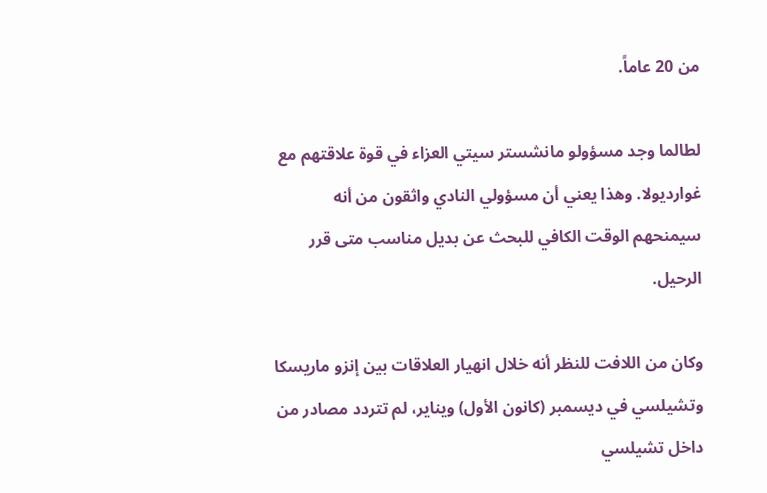من 20 عاماً.

لطالما وجد مسؤولو مانشستر سيتي العزاء في قوة علاقتهم مع غوارديولا. وهذا يعني أن مسؤولي النادي واثقون من أنه سيمنحهم الوقت الكافي للبحث عن بديل مناسب متى قرر الرحيل.

وكان من اللافت للنظر أنه خلال انهيار العلاقات بين إنزو ماريسكا وتشيلسي في ديسمبر (كانون الأول) ويناير، لم تتردد مصادر من داخل تشيلسي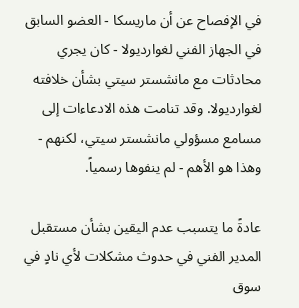في الإفصاح عن أن ماريسكا - العضو السابق في الجهاز الفني لغوارديولا - كان يجري محادثات مع مانشستر سيتي بشأن خلافته لغوارديولا. وقد تنامت هذه الادعاءات إلى مسامع مسؤولي مانشستر سيتي، لكنهم - وهذا هو الأهم - لم ينفوها رسمياً.

عادةً ما يتسبب عدم اليقين بشأن مستقبل المدير الفني في حدوث مشكلات لأي نادٍ في سوق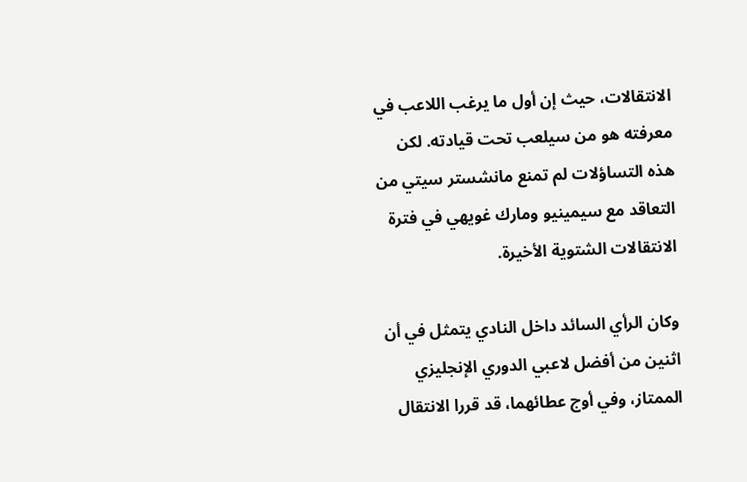الانتقالات، حيث إن أول ما يرغب اللاعب في معرفته هو من سيلعب تحت قيادته. لكن هذه التساؤلات لم تمنع مانشستر سيتي من التعاقد مع سيمينيو ومارك غويهي في فترة الانتقالات الشتوية الأخيرة.

وكان الرأي السائد داخل النادي يتمثل في أن اثنين من أفضل لاعبي الدوري الإنجليزي الممتاز، وفي أوج عطائهما، قد قررا الانتقال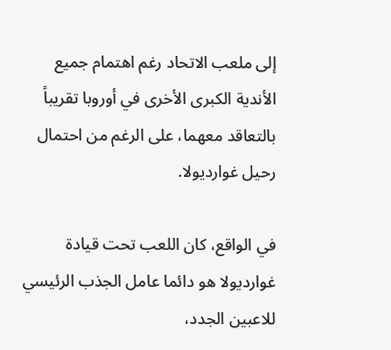إلى ملعب الاتحاد رغم اهتمام جميع الأندية الكبرى الأخرى في أوروبا تقريباً بالتعاقد معهما، على الرغم من احتمال رحيل غوارديولا.

في الواقع، كان اللعب تحت قيادة غوارديولا هو دائما عامل الجذب الرئيسي للاعبين الجدد،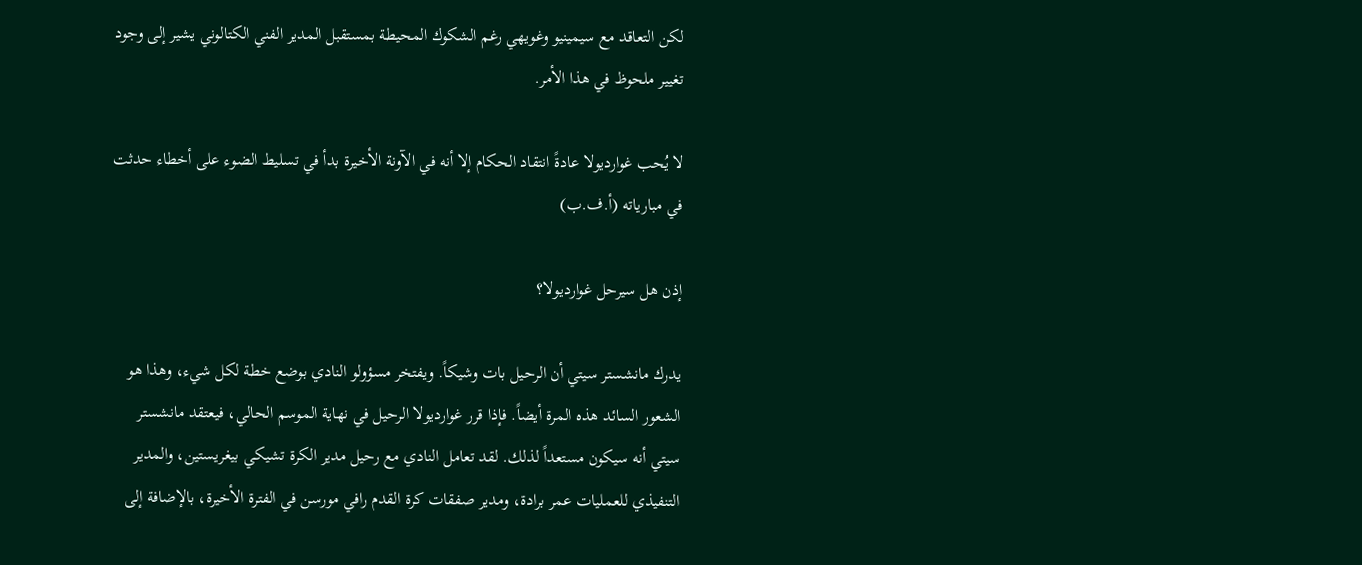لكن التعاقد مع سيمينيو وغويهي رغم الشكوك المحيطة بمستقبل المدير الفني الكتالوني يشير إلى وجود تغيير ملحوظ في هذا الأمر.

لا يُحب غوارديولا عادةً انتقاد الحكام إلا أنه في الآونة الأخيرة بدأ في تسليط الضوء على أخطاء حدثت في مبارياته (أ.ف.ب)

إذن هل سيرحل غوارديولا؟

يدرك مانشستر سيتي أن الرحيل بات وشيكاً. ويفتخر مسؤولو النادي بوضع خطة لكل شيء، وهذا هو الشعور السائد هذه المرة أيضاً. فإذا قرر غوارديولا الرحيل في نهاية الموسم الحالي، فيعتقد مانشستر سيتي أنه سيكون مستعداً لذلك. لقد تعامل النادي مع رحيل مدير الكرة تشيكي بيغريستين، والمدير التنفيذي للعمليات عمر برادة، ومدير صفقات كرة القدم رافي مورسن في الفترة الأخيرة، بالإضافة إلى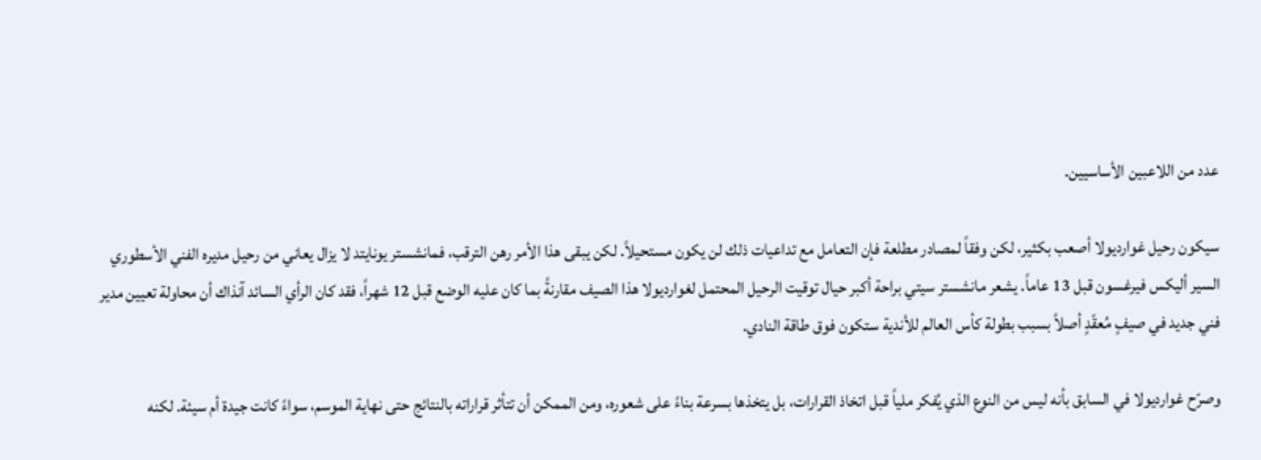عدد من اللاعبين الأساسيين.

سيكون رحيل غوارديولا أصعب بكثير، لكن وفقاً لمصادر مطلعة فإن التعامل مع تداعيات ذلك لن يكون مستحيلاً. لكن يبقى هذا الأمر رهن الترقب، فمانشستر يونايتد لا يزال يعاني من رحيل مديره الفني الأسطوري السير أليكس فيرغسون قبل 13 عاماً. يشعر مانشستر سيتي براحة أكبر حيال توقيت الرحيل المحتمل لغوارديولا هذا الصيف مقارنةً بما كان عليه الوضع قبل 12 شهراً، فقد كان الرأي السائد آنذاك أن محاولة تعيين مدير فني جديد في صيفٍ مُعقّدٍ أصلاً بسبب بطولة كأس العالم للأندية ستكون فوق طاقة النادي.

وصرّح غوارديولا في السابق بأنه ليس من النوع الذي يُفكر ملياً قبل اتخاذ القرارات، بل يتخذها بسرعة بناءً على شعوره، ومن الممكن أن تتأثر قراراته بالنتائج حتى نهاية الموسم، سواءً كانت جيدة أم سيئة. لكنه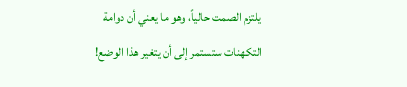يلتزم الصمت حالياً، وهو ما يعني أن دوامة التكهنات ستستمر إلى أن يتغير هذا الوضع!